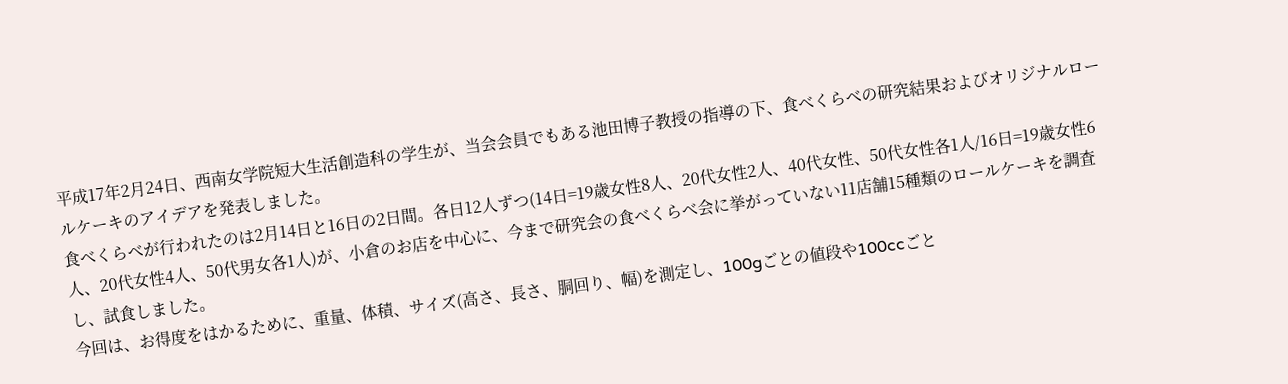平成17年2月24日、西南女学院短大生活創造科の学生が、当会会員でもある池田博子教授の指導の下、食べくらべの研究結果およびオリジナルロールケーキのアイデアを発表しました。
食べくらべが行われたのは2月14日と16日の2日間。各日12人ずつ(14日=19歳女性8人、20代女性2人、40代女性、50代女性各1人/16日=19歳女性6人、20代女性4人、50代男女各1人)が、小倉のお店を中心に、今まで研究会の食べくらべ会に挙がっていない11店舗15種類のロールケーキを調査し、試食しました。
今回は、お得度をはかるために、重量、体積、サイズ(高さ、長さ、胴回り、幅)を測定し、100gごとの値段や100ccごと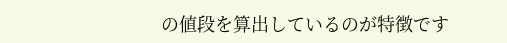の値段を算出しているのが特徴です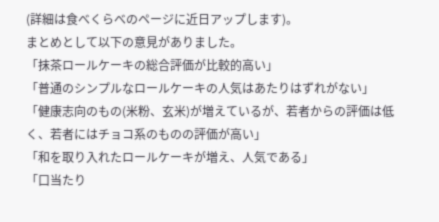(詳細は食べくらべのページに近日アップします)。
まとめとして以下の意見がありました。
「抹茶ロールケーキの総合評価が比較的高い」
「普通のシンプルなロールケーキの人気はあたりはずれがない」
「健康志向のもの(米粉、玄米)が増えているが、若者からの評価は低く、若者にはチョコ系のものの評価が高い」
「和を取り入れたロールケーキが増え、人気である」
「口当たり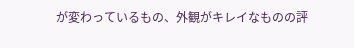が変わっているもの、外観がキレイなものの評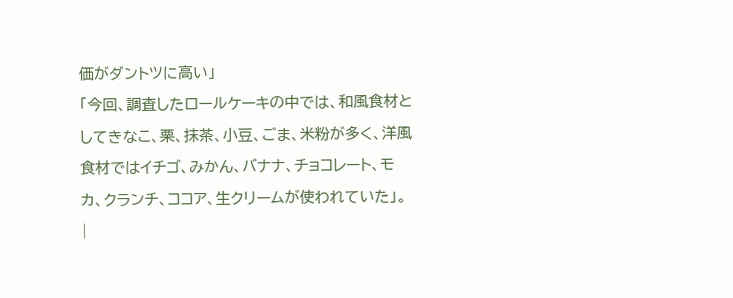価がダントツに高い」
「今回、調査したロールケーキの中では、和風食材としてきなこ、栗、抹茶、小豆、ごま、米粉が多く、洋風食材ではイチゴ、みかん、バナナ、チョコレート、モカ、クランチ、ココア、生クリームが使われていた」。 |